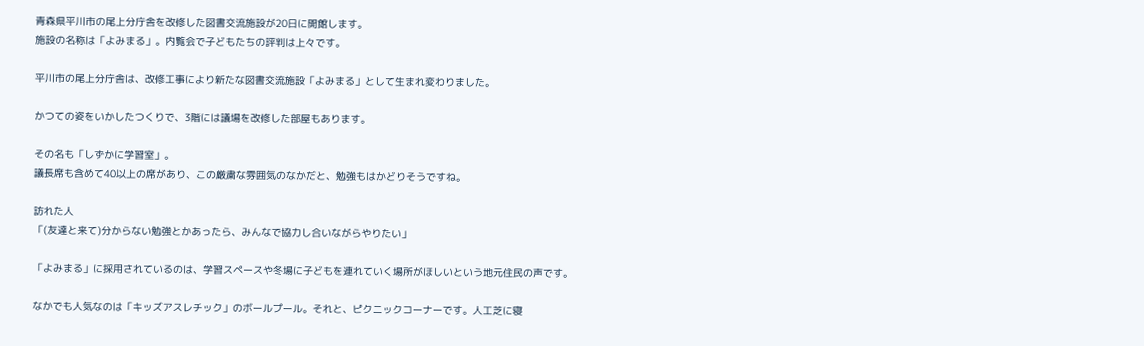青森県平川市の尾上分庁舎を改修した図書交流施設が20日に開館します。
施設の名称は「よみまる」。内覧会で子どもたちの評判は上々です。

平川市の尾上分庁舎は、改修工事により新たな図書交流施設「よみまる」として生まれ変わりました。

かつての姿をいかしたつくりで、3階には議場を改修した部屋もあります。

その名も「しずかに学習室」。
議長席も含めて40以上の席があり、この厳粛な雰囲気のなかだと、勉強もはかどりそうですね。

訪れた人
「(友達と来て)分からない勉強とかあったら、みんなで協力し合いながらやりたい」

「よみまる」に採用されているのは、学習スペースや冬場に子どもを連れていく場所がほしいという地元住民の声です。

なかでも人気なのは「キッズアスレチック」のボールプール。それと、ピクニックコーナーです。人工芝に寝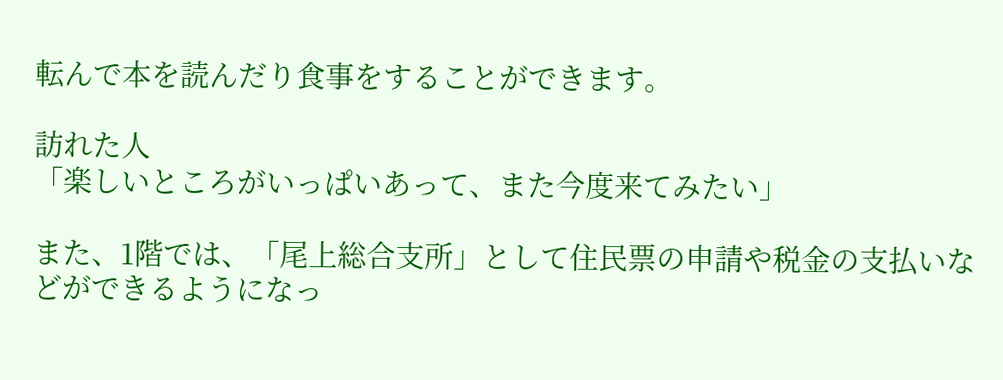転んで本を読んだり食事をすることができます。

訪れた人
「楽しいところがいっぱいあって、また今度来てみたい」

また、1階では、「尾上総合支所」として住民票の申請や税金の支払いなどができるようになっ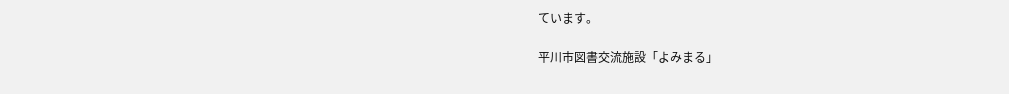ています。

平川市図書交流施設「よみまる」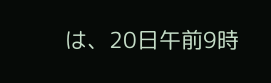は、20日午前9時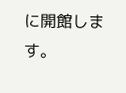に開館します。